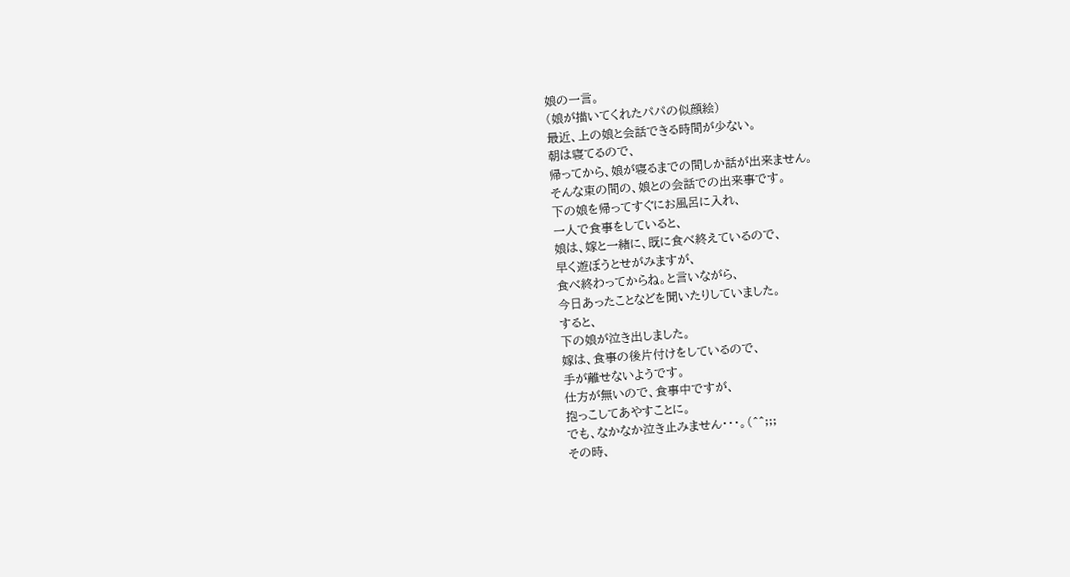娘の一言。
(娘が描いてくれたパパの似顔絵)
最近、上の娘と会話できる時間が少ない。
朝は寝てるので、
帰ってから、娘が寝るまでの間しか話が出来ません。
そんな束の間の、娘との会話での出来事です。
下の娘を帰ってすぐにお風呂に入れ、
一人で食事をしていると、
娘は、嫁と一緒に、既に食べ終えているので、
早く遊ぼうとせがみますが、
食べ終わってからね。と言いながら、
今日あったことなどを聞いたりしていました。
すると、
下の娘が泣き出しました。
嫁は、食事の後片付けをしているので、
手が離せないようです。
仕方が無いので、食事中ですが、
抱っこしてあやすことに。
でも、なかなか泣き止みません・・・。(^^;;;
その時、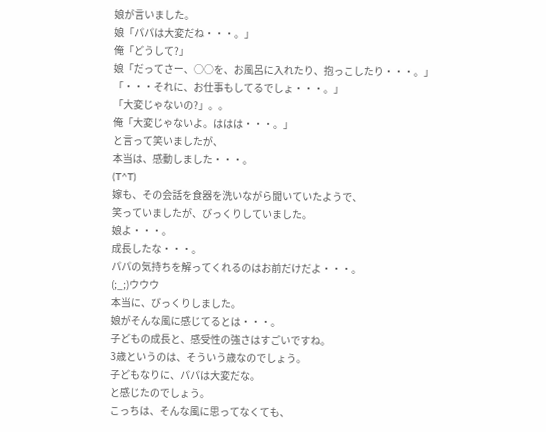娘が言いました。
娘「パパは大変だね・・・。」
俺「どうして?」
娘「だってさー、○○を、お風呂に入れたり、抱っこしたり・・・。」
「・・・それに、お仕事もしてるでしょ・・・。」
「大変じゃないの?」。。
俺「大変じゃないよ。ははは・・・。」
と言って笑いましたが、
本当は、感動しました・・・。
(T^T)
嫁も、その会話を食器を洗いながら聞いていたようで、
笑っていましたが、びっくりしていました。
娘よ・・・。
成長したな・・・。
パパの気持ちを解ってくれるのはお前だけだよ・・・。
(;_;)ウウウ
本当に、びっくりしました。
娘がそんな風に感じてるとは・・・。
子どもの成長と、感受性の強さはすごいですね。
3歳というのは、そういう歳なのでしょう。
子どもなりに、パパは大変だな。
と感じたのでしょう。
こっちは、そんな風に思ってなくても、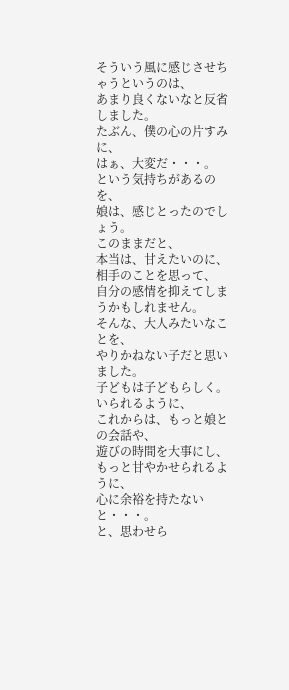そういう風に感じさせちゃうというのは、
あまり良くないなと反省しました。
たぶん、僕の心の片すみに、
はぁ、大変だ・・・。
という気持ちがあるのを、
娘は、感じとったのでしょう。
このままだと、
本当は、甘えたいのに、
相手のことを思って、
自分の感情を抑えてしまうかもしれません。
そんな、大人みたいなことを、
やりかねない子だと思いました。
子どもは子どもらしく。
いられるように、
これからは、もっと娘との会話や、
遊びの時間を大事にし、
もっと甘やかせられるように、
心に余裕を持たないと・・・。
と、思わせら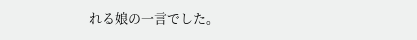れる娘の一言でした。